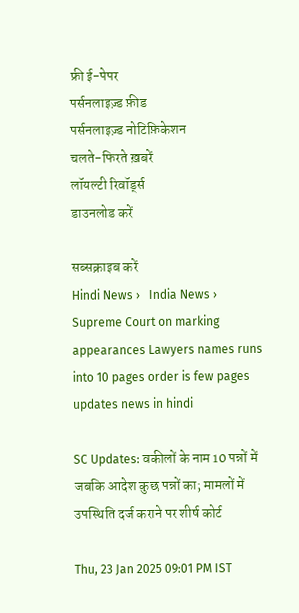फ्री ई-पेपर
पर्सनलाइज़्ड फ़ीड
पर्सनलाइज़्ड नोटिफ़िकेशन
चलते-फिरते ख़बरें
लॉयल्टी रिवॉर्ड्स
डाउनलोड करें

सब्सक्राइब करें
Hindi News ›   India News ›   Supreme Court on marking appearances Lawyers names runs into 10 pages order is few pages updates news in hindi

SC Updates: वकीलों के नाम 10 पन्नों में जबकि आदेश कुछ पन्नों का; मामलों में उपस्थिति दर्ज कराने पर शीर्ष कोर्ट

Thu, 23 Jan 2025 09:01 PM IST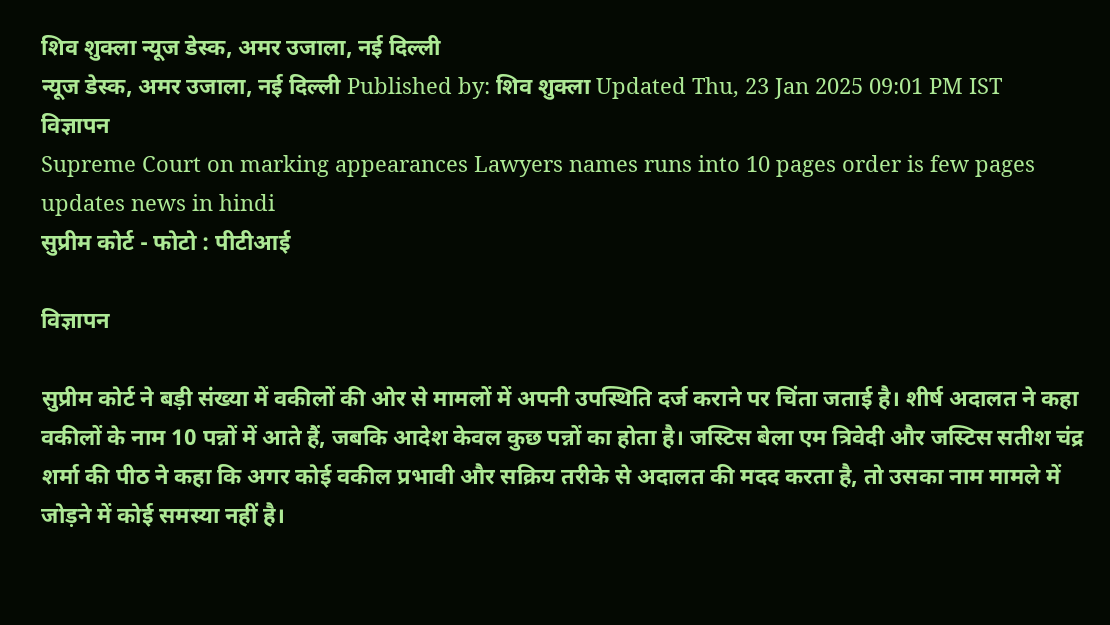शिव शुक्ला न्यूज डेस्क, अमर उजाला, नई दिल्ली
न्यूज डेस्क, अमर उजाला, नई दिल्ली Published by: शिव शुक्ला Updated Thu, 23 Jan 2025 09:01 PM IST
विज्ञापन
Supreme Court on marking appearances Lawyers names runs into 10 pages order is few pages updates news in hindi
सुप्रीम कोर्ट - फोटो : पीटीआई

विज्ञापन

सुप्रीम कोर्ट ने बड़ी संख्या में वकीलों की ओर से मामलों में अपनी उपस्थिति दर्ज कराने पर चिंता जताई है। शीर्ष अदालत ने कहा वकीलों के नाम 10 पन्नों में आते हैं, जबकि आदेश केवल कुछ पन्नों का होता है। जस्टिस बेला एम त्रिवेदी और जस्टिस सतीश चंद्र शर्मा की पीठ ने कहा कि अगर कोई वकील प्रभावी और सक्रिय तरीके से अदालत की मदद करता है, तो उसका नाम मामले में जोड़ने में कोई समस्या नहीं है।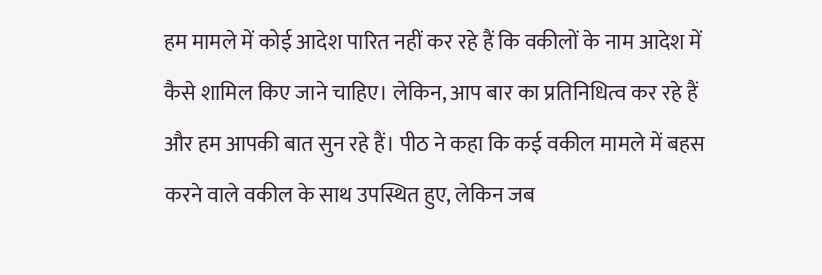हम मामले में कोई आदेश पारित नहीं कर रहे हैं कि वकीलों के नाम आदेश में कैसे शामिल किए जाने चाहिए। लेकिन, आप बार का प्रतिनिधित्व कर रहे हैं और हम आपकी बात सुन रहे हैं। पीठ ने कहा कि कई वकील मामले में बहस करने वाले वकील के साथ उपस्थित हुए, लेकिन जब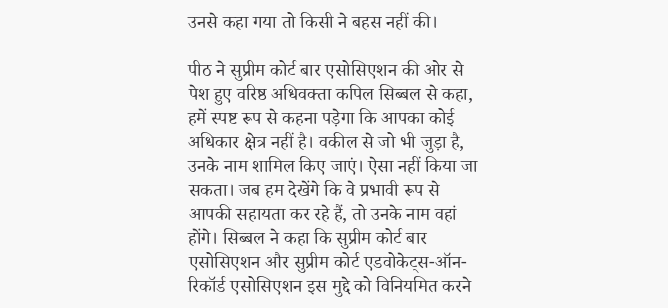उनसे कहा गया तो किसी ने बहस नहीं की।

पीठ ने सुप्रीम कोर्ट बार एसोसिएशन की ओर से पेश हुए वरिष्ठ अधिवक्ता कपिल सिब्बल से कहा, हमें स्पष्ट रूप से कहना पड़ेगा कि आपका कोई अधिकार क्षेत्र नहीं है। वकील से जो भी जुड़ा है, उनके नाम शामिल किए जाएं। ऐसा नहीं किया जा सकता। जब हम देखेंगे कि वे प्रभावी रूप से आपकी सहायता कर रहे हैं, तो उनके नाम वहां होंगे। सिब्बल ने कहा कि सुप्रीम कोर्ट बार एसोसिएशन और सुप्रीम कोर्ट एडवोकेट्स-ऑन-रिकॉर्ड एसोसिएशन इस मुद्दे को विनियमित करने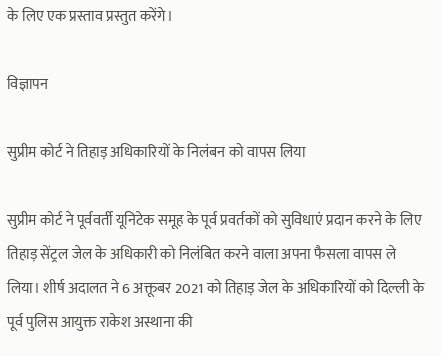के लिए एक प्रस्ताव प्रस्तुत करेंगे।

विज्ञापन

सुप्रीम कोर्ट ने तिहाड़ अधिकारियों के निलंबन को वापस लिया

सुप्रीम कोर्ट ने पूर्ववर्ती यूनिटेक समूह के पूर्व प्रवर्तकों को सुविधाएं प्रदान करने के लिए तिहाड़ सेंट्रल जेल के अधिकारी को निलंबित करने वाला अपना फैसला वापस ले लिया। शीर्ष अदालत ने 6 अक्तूबर 2021 को तिहाड़ जेल के अधिकारियों को दिल्ली के पूर्व पुलिस आयुक्त राकेश अस्थाना की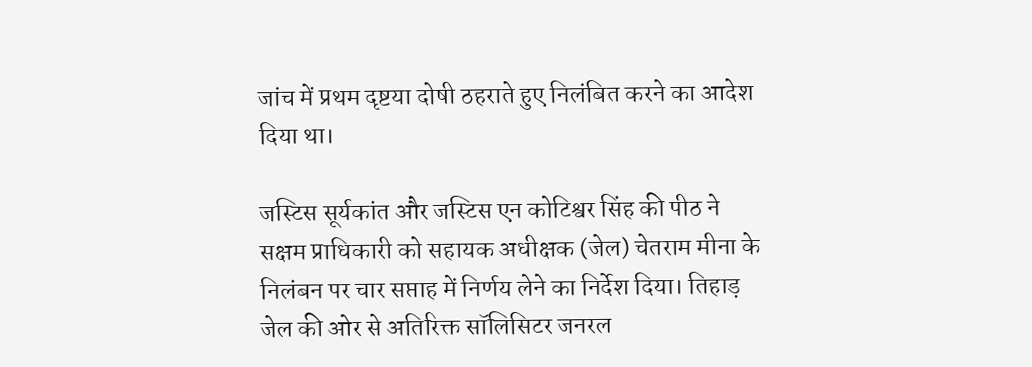जांच में प्रथम दृष्टया दोषी ठहराते हुए निलंबित करने का आदेश दिया था।

जस्टिस सूर्यकांत और जस्टिस एन कोटिश्वर सिंह की पीठ ने सक्षम प्राधिकारी को सहायक अधीक्षक (जेल) चेतराम मीना के निलंबन पर चार सप्ताह में निर्णय लेने का निर्देश दिया। तिहाड़ जेल की ओर से अतिरिक्त सॉलिसिटर जनरल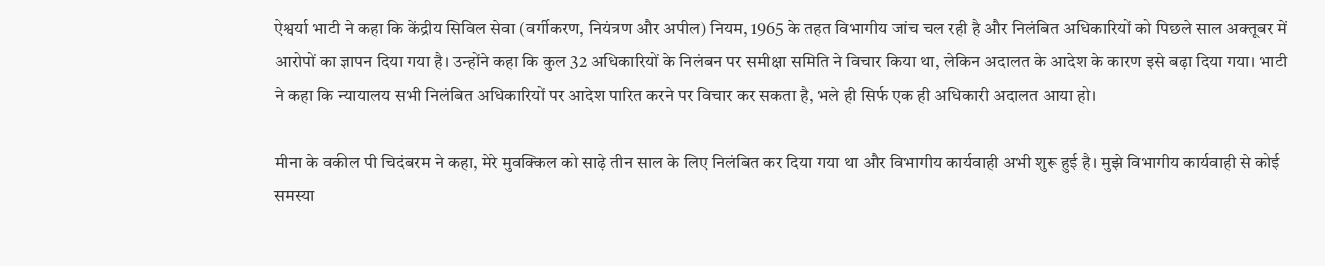ऐश्वर्या भाटी ने कहा कि केंद्रीय सिविल सेवा (वर्गीकरण, नियंत्रण और अपील) नियम, 1965 के तहत विभागीय जांच चल रही है और निलंबित अधिकारियों को पिछले साल अक्तूबर में आरोपों का ज्ञापन दिया गया है। उन्होंने कहा कि कुल 32 अधिकारियों के निलंबन पर समीक्षा समिति ने विचार किया था, लेकिन अदालत के आदेश के कारण इसे बढ़ा दिया गया। भाटी ने कहा कि न्यायालय सभी निलंबित अधिकारियों पर आदेश पारित करने पर विचार कर सकता है, भले ही सिर्फ एक ही अधिकारी अदालत आया हो।

मीना के वकील पी चिदंबरम ने कहा, मेरे मुवक्किल को साढ़े तीन साल के लिए निलंबित कर दिया गया था और विभागीय कार्यवाही अभी शुरू हुई है। मुझे विभागीय कार्यवाही से कोई समस्या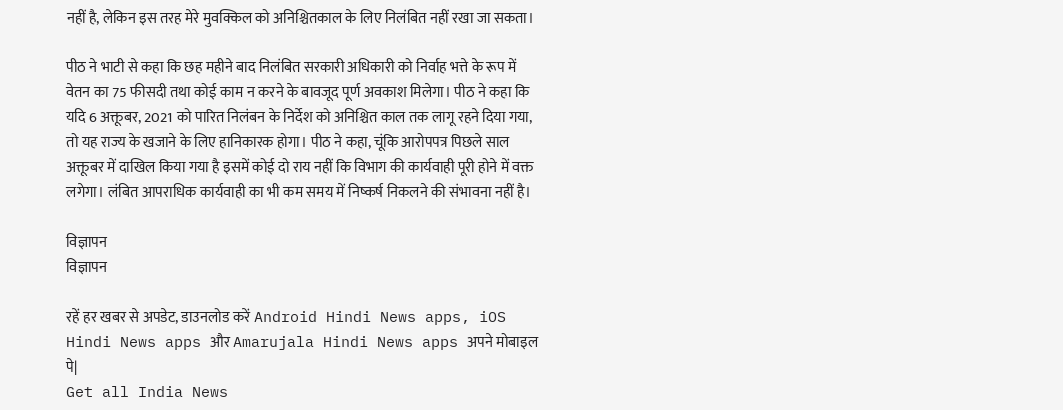नहीं है, लेकिन इस तरह मेरे मुवक्किल को अनिश्चितकाल के लिए निलंबित नहीं रखा जा सकता।

पीठ ने भाटी से कहा कि छह महीने बाद निलंबित सरकारी अधिकारी को निर्वाह भत्ते के रूप में वेतन का 75 फीसदी तथा कोई काम न करने के बावजूद पूर्ण अवकाश मिलेगा। पीठ ने कहा कि यदि 6 अक्तूबर, 2021 को पारित निलंबन के निर्देश को अनिश्चित काल तक लागू रहने दिया गया, तो यह राज्य के खजाने के लिए हानिकारक होगा। पीठ ने कहा, चूंकि आरोपपत्र पिछले साल अक्तूबर में दाखिल किया गया है इसमें कोई दो राय नहीं कि विभाग की कार्यवाही पूरी होने में वक्त लगेगा। लंबित आपराधिक कार्यवाही का भी कम समय में निष्कर्ष निकलने की संभावना नहीं है।

विज्ञापन
विज्ञापन

रहें हर खबर से अपडेट, डाउनलोड करें Android Hindi News apps, iOS Hindi News apps और Amarujala Hindi News apps अपने मोबाइल पे|
Get all India News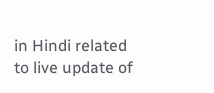in Hindi related to live update of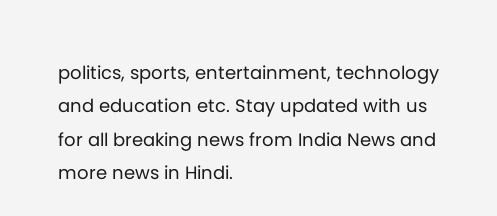politics, sports, entertainment, technology and education etc. Stay updated with us for all breaking news from India News and more news in Hindi.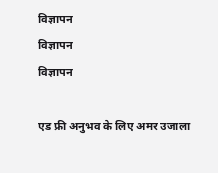विज्ञापन
विज्ञापन
विज्ञापन

एड फ्री अनुभव के लिए अमर उजाला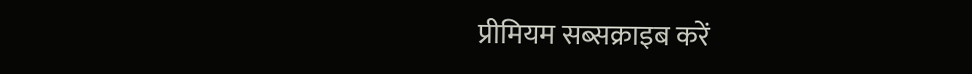प्रीमियम सब्सक्राइब करें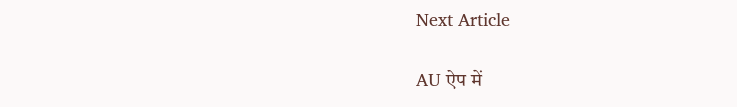Next Article

AU ऐप में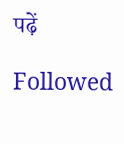पढ़ें

Followed